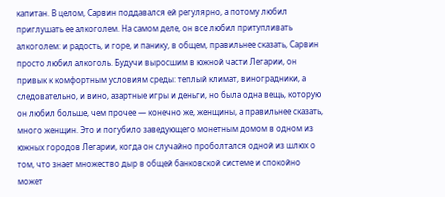капитан. В целом, Сарвин поддавался ей регулярно, а потому любил приглушать ее алкоголем. На самом деле, он все любил притупливать алкоголем: и радость, и горе, и панику, в общем, правильнее сказать, Сарвин просто любил алкоголь. Будучи выросшим в южной части Легарии, он привык к комфортным условиям среды: теплый климат, виноградники, а следовательно, и вино, азартные игры и деньги, но была одна вещь, которую он любил больше, чем прочее — конечно же, женщины, а правильнее сказать, много женщин. Это и погубило заведующего монетным домом в одном из южных городов Легарии, когда он случайно проболтался одной из шлюх о том, что знает множество дыр в общей банковской системе и спокойно может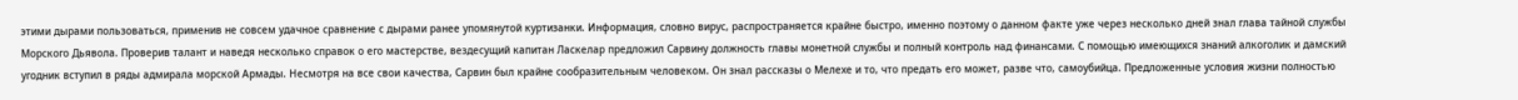этими дырами пользоваться, применив не совсем удачное сравнение с дырами ранее упомянутой куртизанки. Информация, словно вирус, распространяется крайне быстро, именно поэтому о данном факте уже через несколько дней знал глава тайной службы Морского Дьявола. Проверив талант и наведя несколько справок о его мастерстве, вездесущий капитан Ласкелар предложил Сарвину должность главы монетной службы и полный контроль над финансами. С помощью имеющихся знаний алкоголик и дамский угодник вступил в ряды адмирала морской Армады. Несмотря на все свои качества, Сарвин был крайне сообразительным человеком. Он знал рассказы о Мелехе и то, что предать его может, разве что, самоубийца. Предложенные условия жизни полностью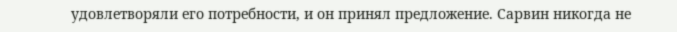удовлетворяли его потребности, и он принял предложение. Сарвин никогда не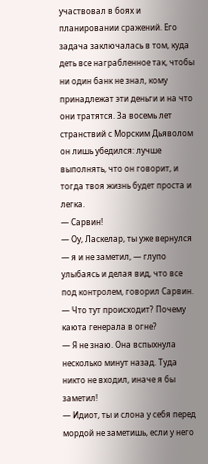участвовал в боях и планировании сражений. Его задача заключалась в том, куда деть все награбленное так, чтобы ни один банк не знал, кому принадлежат эти деньги и на что они тратятся. За восемь лет странствий с Морским Дьяволом он лишь убедился: лучше выполнять, что он говорит, и тогда твоя жизнь будет проста и легка.
— Сарвин!
— Оу, Ласкелар, ты уже вернулся — я и не заметил, — глупо улыбаясь и делая вид, что все под контролем, говорил Сарвин.
— Что тут происходит? Почему каюта генерала в огне?
— Я не знаю. Она вспыхнула несколько минут назад. Туда никто не входил, иначе я бы заметил!
— Идиот, ты и слона у себя перед мордой не заметишь, если у него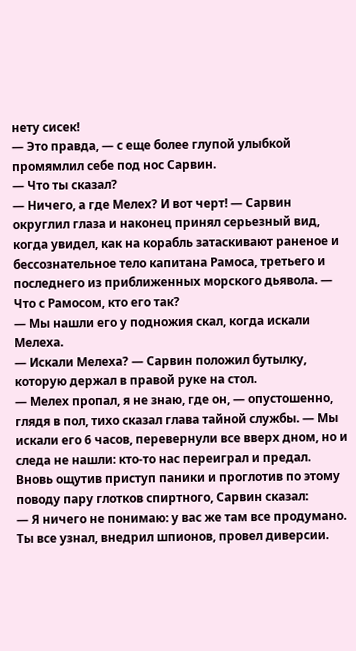нету сисек!
— Это правда, — с еще более глупой улыбкой промямлил себе под нос Сарвин.
— Что ты сказал?
— Ничего, а где Мелех? И вот черт! — Сарвин округлил глаза и наконец принял серьезный вид, когда увидел, как на корабль затаскивают раненое и бессознательное тело капитана Рамоса, третьего и последнего из приближенных морского дьявола. — Что с Рамосом, кто его так?
— Мы нашли его у подножия скал, когда искали Мелеха.
— Искали Мелеха? — Сарвин положил бутылку, которую держал в правой руке на стол.
— Мелех пропал, я не знаю, где он, — опустошенно, глядя в пол, тихо сказал глава тайной службы. — Мы искали его 6 часов, перевернули все вверх дном, но и следа не нашли: кто-то нас переиграл и предал.
Вновь ощутив приступ паники и проглотив по этому поводу пару глотков спиртного, Сарвин сказал:
— Я ничего не понимаю: у вас же там все продумано. Ты все узнал, внедрил шпионов, провел диверсии.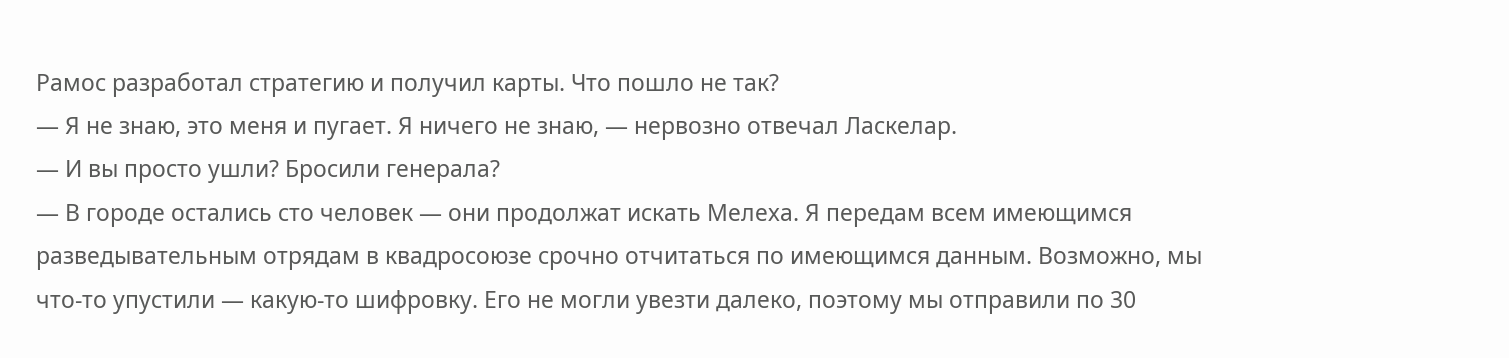Рамос разработал стратегию и получил карты. Что пошло не так?
— Я не знаю, это меня и пугает. Я ничего не знаю, — нервозно отвечал Ласкелар.
— И вы просто ушли? Бросили генерала?
— В городе остались сто человек — они продолжат искать Мелеха. Я передам всем имеющимся разведывательным отрядам в квадросоюзе срочно отчитаться по имеющимся данным. Возможно, мы что-то упустили — какую-то шифровку. Его не могли увезти далеко, поэтому мы отправили по 30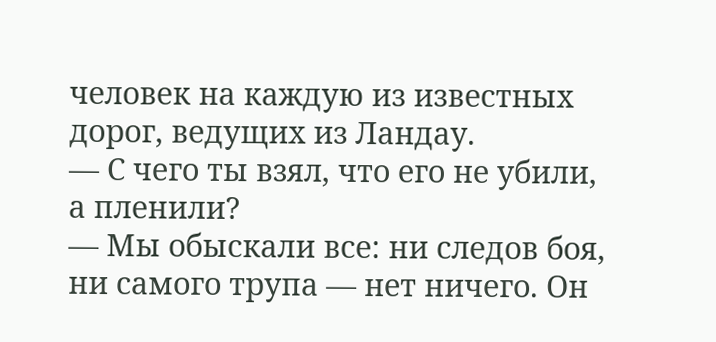человек на каждую из известных дорог, ведущих из Ландау.
— С чего ты взял, что его не убили, а пленили?
— Мы обыскали все: ни следов боя, ни самого трупа — нет ничего. Он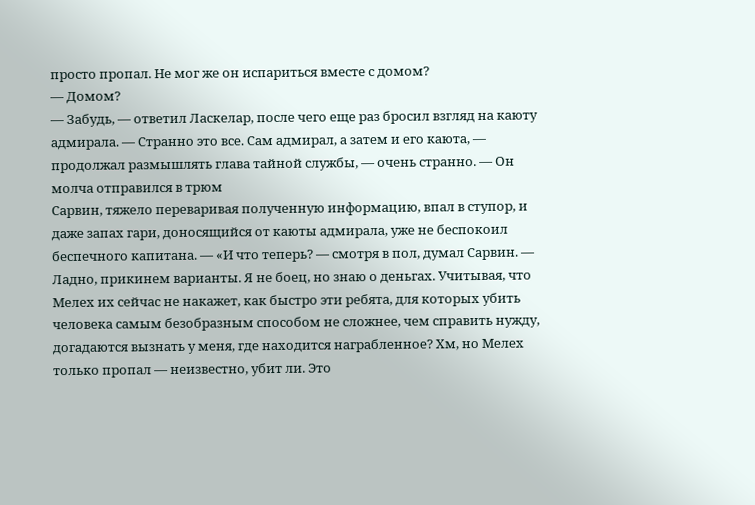просто пропал. Не мог же он испариться вместе с домом?
— Домом?
— Забудь, — ответил Ласкелар, после чего еще раз бросил взгляд на каюту адмирала. — Странно это все. Сам адмирал, а затем и его каюта, — продолжал размышлять глава тайной службы, — очень странно. — Он молча отправился в трюм
Сарвин, тяжело переваривая полученную информацию, впал в ступор, и даже запах гари, доносящийся от каюты адмирала, уже не беспокоил беспечного капитана. — «И что теперь? — смотря в пол, думал Сарвин. — Ладно, прикинем варианты. Я не боец, но знаю о деньгах. Учитывая, что Мелех их сейчас не накажет, как быстро эти ребята, для которых убить
человека самым безобразным способом не сложнее, чем справить нужду, догадаются вызнать у меня, где находится награбленное? Хм, но Мелех только пропал — неизвестно, убит ли. Это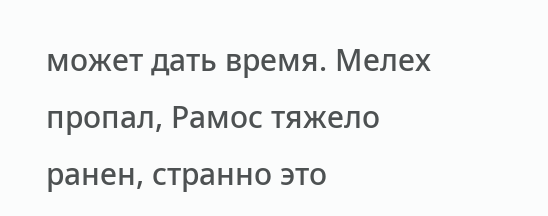может дать время. Мелех пропал, Рамос тяжело ранен, странно это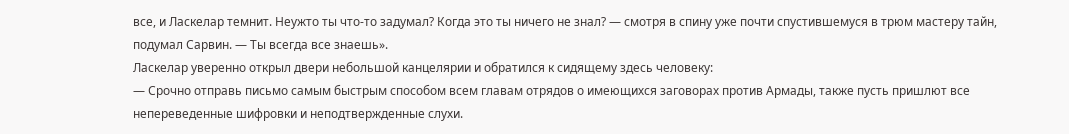все, и Ласкелар темнит. Неужто ты что-то задумал? Когда это ты ничего не знал? — смотря в спину уже почти спустившемуся в трюм мастеру тайн, подумал Сарвин. — Ты всегда все знаешь».
Ласкелар уверенно открыл двери небольшой канцелярии и обратился к сидящему здесь человеку:
— Срочно отправь письмо самым быстрым способом всем главам отрядов о имеющихся заговорах против Армады, также пусть пришлют все непереведенные шифровки и неподтвержденные слухи.